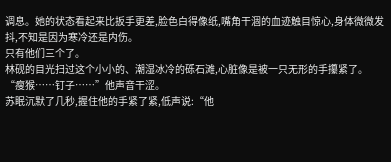调息。她的状态看起来比扳手更差,脸色白得像纸,嘴角干涸的血迹触目惊心,身体微微发抖,不知是因为寒冷还是内伤。
只有他们三个了。
林砚的目光扫过这个小小的、潮湿冰冷的砾石滩,心脏像是被一只无形的手攥紧了。
“瘦猴……钉子……”他声音干涩。
苏眠沉默了几秒,握住他的手紧了紧,低声说:“他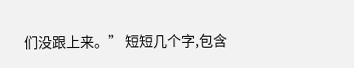们没跟上来。” 短短几个字,包含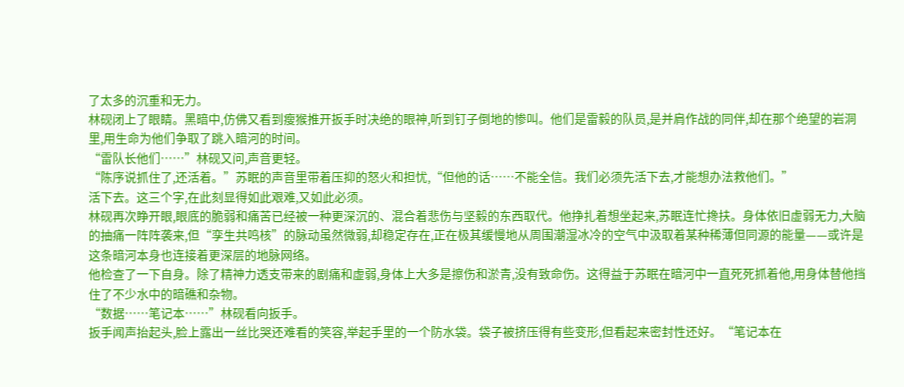了太多的沉重和无力。
林砚闭上了眼睛。黑暗中,仿佛又看到瘦猴推开扳手时决绝的眼神,听到钉子倒地的惨叫。他们是雷毅的队员,是并肩作战的同伴,却在那个绝望的岩洞里,用生命为他们争取了跳入暗河的时间。
“雷队长他们……”林砚又问,声音更轻。
“陈序说抓住了,还活着。”苏眠的声音里带着压抑的怒火和担忧,“但他的话……不能全信。我们必须先活下去,才能想办法救他们。”
活下去。这三个字,在此刻显得如此艰难,又如此必须。
林砚再次睁开眼,眼底的脆弱和痛苦已经被一种更深沉的、混合着悲伤与坚毅的东西取代。他挣扎着想坐起来,苏眠连忙搀扶。身体依旧虚弱无力,大脑的抽痛一阵阵袭来,但“孪生共鸣核”的脉动虽然微弱,却稳定存在,正在极其缓慢地从周围潮湿冰冷的空气中汲取着某种稀薄但同源的能量——或许是这条暗河本身也连接着更深层的地脉网络。
他检查了一下自身。除了精神力透支带来的剧痛和虚弱,身体上大多是擦伤和淤青,没有致命伤。这得益于苏眠在暗河中一直死死抓着他,用身体替他挡住了不少水中的暗礁和杂物。
“数据……笔记本……”林砚看向扳手。
扳手闻声抬起头,脸上露出一丝比哭还难看的笑容,举起手里的一个防水袋。袋子被挤压得有些变形,但看起来密封性还好。“笔记本在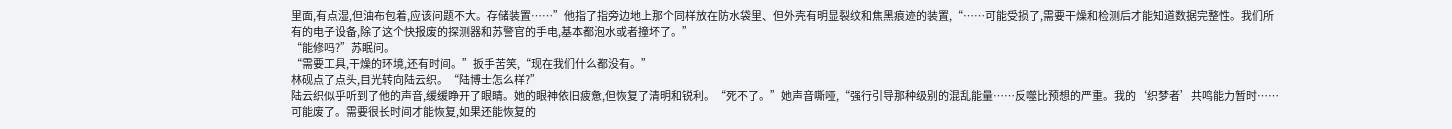里面,有点湿,但油布包着,应该问题不大。存储装置……”他指了指旁边地上那个同样放在防水袋里、但外壳有明显裂纹和焦黑痕迹的装置,“……可能受损了,需要干燥和检测后才能知道数据完整性。我们所有的电子设备,除了这个快报废的探测器和苏警官的手电,基本都泡水或者撞坏了。”
“能修吗?”苏眠问。
“需要工具,干燥的环境,还有时间。”扳手苦笑,“现在我们什么都没有。”
林砚点了点头,目光转向陆云织。“陆博士怎么样?”
陆云织似乎听到了他的声音,缓缓睁开了眼睛。她的眼神依旧疲惫,但恢复了清明和锐利。“死不了。”她声音嘶哑,“强行引导那种级别的混乱能量……反噬比预想的严重。我的‘织梦者’共鸣能力暂时……可能废了。需要很长时间才能恢复,如果还能恢复的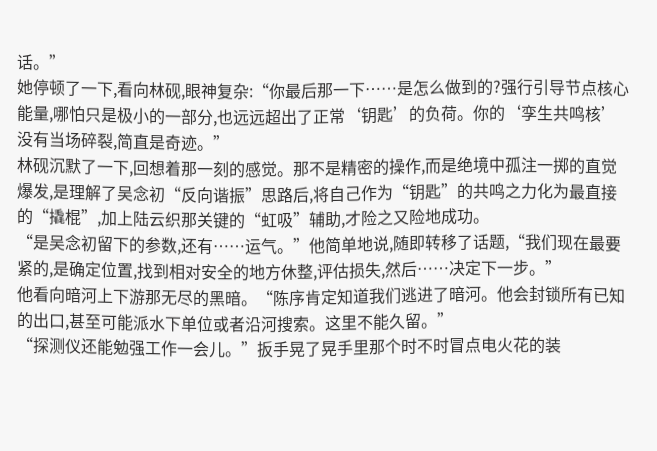话。”
她停顿了一下,看向林砚,眼神复杂:“你最后那一下……是怎么做到的?强行引导节点核心能量,哪怕只是极小的一部分,也远远超出了正常‘钥匙’的负荷。你的‘孪生共鸣核’没有当场碎裂,简直是奇迹。”
林砚沉默了一下,回想着那一刻的感觉。那不是精密的操作,而是绝境中孤注一掷的直觉爆发,是理解了吴念初“反向谐振”思路后,将自己作为“钥匙”的共鸣之力化为最直接的“撬棍”,加上陆云织那关键的“虹吸”辅助,才险之又险地成功。
“是吴念初留下的参数,还有……运气。”他简单地说,随即转移了话题,“我们现在最要紧的,是确定位置,找到相对安全的地方休整,评估损失,然后……决定下一步。”
他看向暗河上下游那无尽的黑暗。“陈序肯定知道我们逃进了暗河。他会封锁所有已知的出口,甚至可能派水下单位或者沿河搜索。这里不能久留。”
“探测仪还能勉强工作一会儿。”扳手晃了晃手里那个时不时冒点电火花的装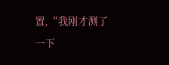置,“我刚才测了一下